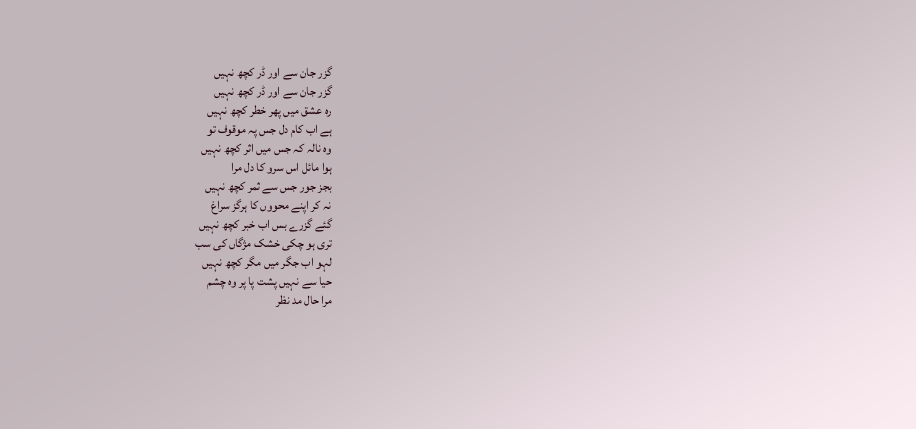گزر جان سے اور ڈر کچھ نہیں
گزر جان سے اور ڈر کچھ نہیں
رہ عشق میں پھر خطر کچھ نہیں
ہے اب کام دل جس پہ موقوف تو
وہ نالہ کہ جس میں اثر کچھ نہیں
ہوا مائل اس سرو کا دل مرا
بجز جور جس سے ثمر کچھ نہیں
نہ کر اپنے محووں کا ہرگز سراغ
گئے گزرے بس اب خبر کچھ نہیں
تری ہو چکی خشک مژگاں کی سب
لہو اب جگر میں مگر کچھ نہیں
حیا سے نہیں پشت پا پر وہ چشم
مرا حال مد نظر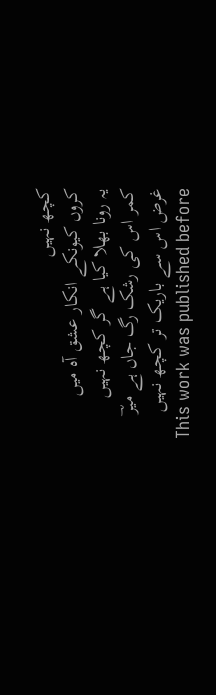کچھ نہیں
کروں کیونکے انکار عشق آہ میں
یہ رونا بھلا کیا ہے گر کچھ نہیں
کمر اس کی رشک رگ جاں ہے میرؔ
غرض اس سے باریک تر کچھ نہیں
This work was published before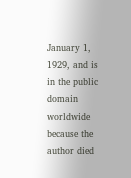January 1, 1929, and is in the public domain worldwide because the author died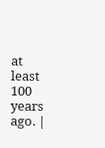at least 100 years ago. |